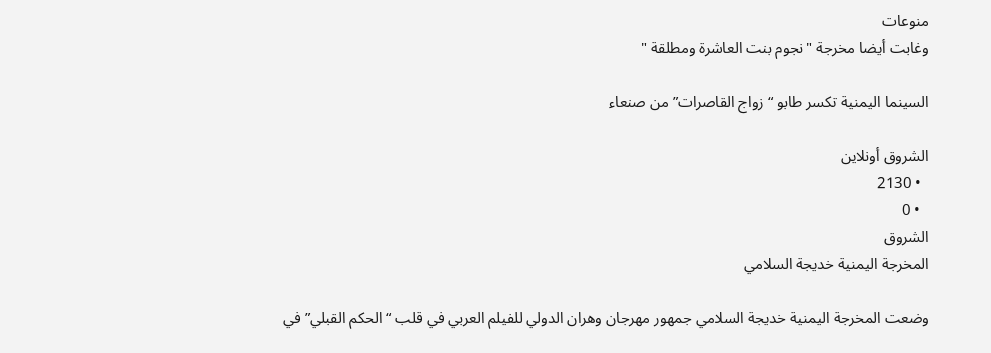منوعات
وغابت أيضا مخرجة "نجوم بنت العاشرة ومطلقة "

السينما اليمنية تكسر طابو “زواج القاصرات” من صنعاء

الشروق أونلاين
  • 2130
  • 0
الشروق
المخرجة اليمنية خديجة السلامي

وضعت المخرجة اليمنية خديجة السلامي جمهور مهرجان وهران الدولي للفيلم العربي في قلب “الحكم القبلي” في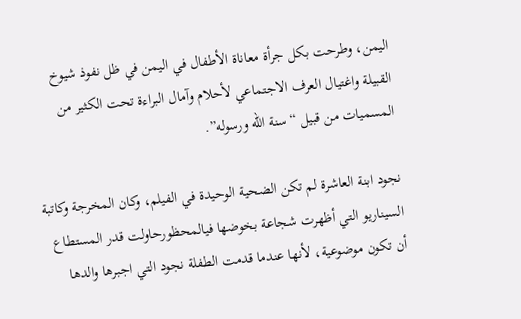اليمن، وطرحت بكل جرأة معاناة الأطفال في اليمن في ظل نفوذ شيوخ القبيلة واغتيال العرف الاجتماعي لأحلام وآمال البراءة تحت الكثير من المسميات من قبيل “سنة الله ورسوله”.

نجود ابنة العاشرة لم تكن الضحية الوحيدة في الفيلم، وكان المخرجة وكاتبة السيناريو التي أظهرت شجاعة بخوضها فيالمحظورحاولت قدر المستطاع أن تكون موضوعية، لأنها عندما قدمت الطفلة نجود التي اجبرها والدها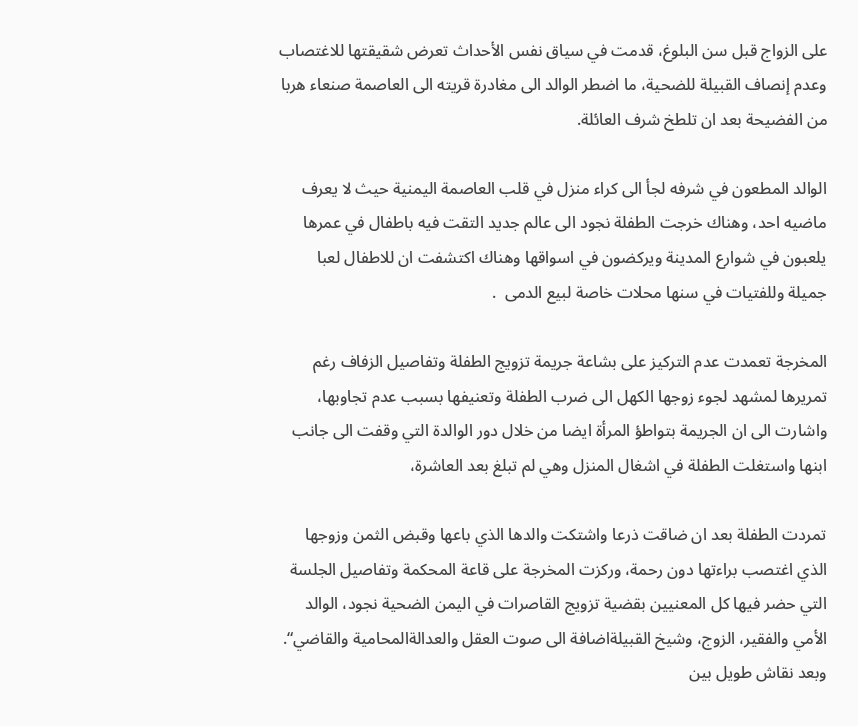على الزواج قبل سن البلوغ، قدمت في سياق نفس الأحداث تعرض شقيقتها للاغتصاب وعدم إنصاف القبيلة للضحية، ما اضطر الوالد الى مغادرة قريته الى العاصمة صنعاء هربا من الفضيحة بعد ان تلطخ شرف العائلة.

الوالد المطعون في شرفه لجأ الى كراء منزل في قلب العاصمة اليمنية حيث لا يعرف ماضيه احد، وهناك خرجت الطفلة نجود الى عالم جديد التقت فيه باطفال في عمرها يلعبون في شوارع المدينة ويركضون في اسواقها وهناك اكتشفت ان للاطفال لعبا جميلة وللفتيات في سنها محلات خاصة لبيع الدمى  .

المخرجة تعمدت عدم التركيز على بشاعة جريمة تزويج الطفلة وتفاصيل الزفاف رغم تمريرها لمشهد لجوء زوجها الكهل الى ضرب الطفلة وتعنيفها بسبب عدم تجاوبها، واشارت الى ان الجريمة بتواطؤ المرأة ايضا من خلال دور الوالدة التي وقفت الى جانب ابنها واستغلت الطفلة في اشغال المنزل وهي لم تبلغ بعد العاشرة،

تمردت الطفلة بعد ان ضاقت ذرعا واشتكت والدها الذي باعها وقبض الثمن وزوجها الذي اغتصب براءتها دون رحمة، وركزت المخرجة على قاعة المحكمة وتفاصيل الجلسة التي حضر فيها كل المعنيين بقضية تزويج القاصرات في اليمن الضحية نجود، الوالد الأمي والفقير، الزوج، وشيخ القبيلةاضافة الى صوت العقل والعدالةالمحامية والقاضي“. وبعد نقاش طويل بين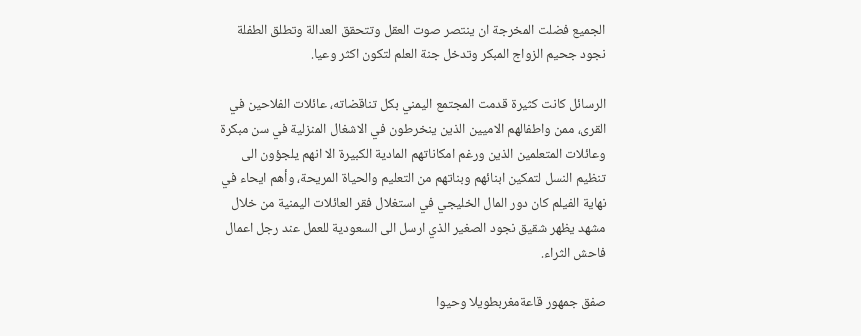الجميع فضلت المخرجة ان ينتصر صوت العقل وتتحقق العدالة وتطلق الطفلة نجود جحيم الزواج المبكر وتدخل جنة العلم لتكون اكثر وعيا.

الرسائل كانت كثيرة قدمت المجتمع اليمني بكل تناقضاته، عائلات الفلاحين في القرى، ممن واطفالهم الاميين الذين ينخرطون في الاشغال المنزلية في سن مبكرة وعائلات المتعلمين الذين ورغم امكاناتهم المادية الكبيرة الا انهم يلجؤون الى تنظيم النسل لتمكين ابنائهم وبناتهم من التعليم والحياة المريحة، وأهم ايحاء في نهاية الفيلم كان دور المال الخليجي في استغلال فقر العائلات اليمنية من خلال مشهد يظهر شقيق نجود الصغير الذي ارسل الى السعودية للعمل عند رجل اعمال فاحش الثراء.

صفق جمهور قاعةمغربطويلا وحيوا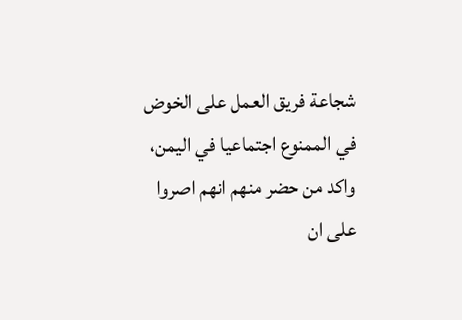شجاعة فريق العمل على الخوض في الممنوع اجتماعيا في اليمن، واكد من حضر منهم انهم اصروا على ان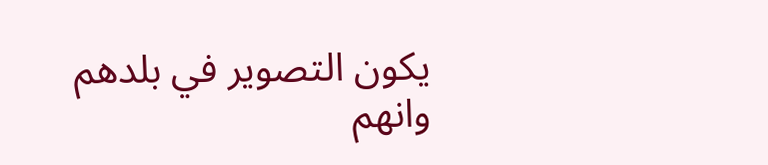يكون التصوير في بلدهم وانهم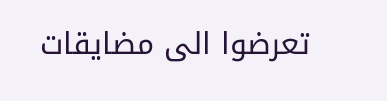تعرضوا الى مضايقات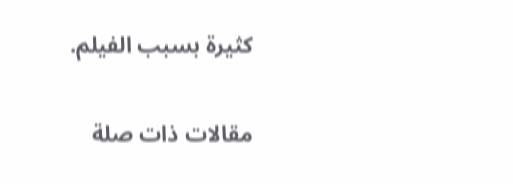كثيرة بسبب الفيلم.

مقالات ذات صلة